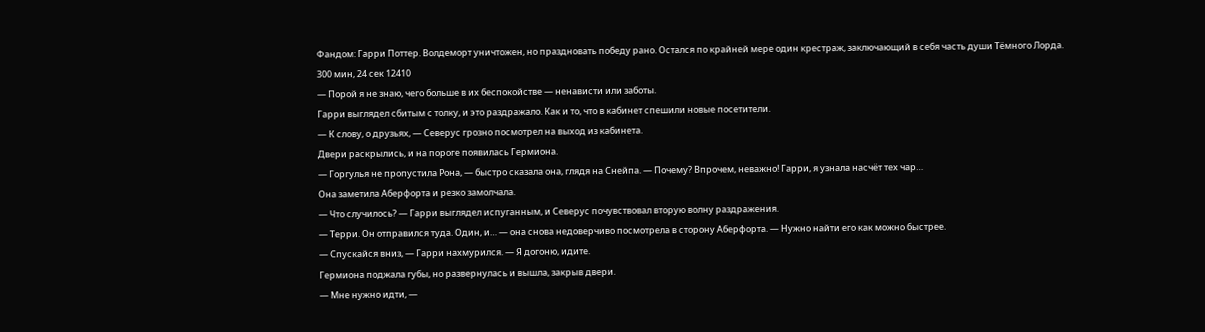Фандом: Гарри Поттер. Волдеморт уничтожен, но праздновать победу рано. Остался по крайней мере один крестраж, заключающий в себя часть души Тёмного Лорда.
300 мин, 24 сек 12410
— Порой я не знаю, чего больше в их беспокойстве — ненависти или заботы.
Гарри выглядел сбитым с толку, и это раздражало. Как и то, что в кабинет спешили новые посетители.
— К слову, о друзьях, — Северус грозно посмотрел на выход из кабинета.
Двери раскрылись, и на пороге появилась Гермиона.
— Горгулья не пропустила Рона, — быстро сказала она, глядя на Снейпа. — Почему? Впрочем, неважно! Гарри, я узнала насчёт тех чар…
Она заметила Аберфорта и резко замолчала.
— Что случилось? — Гарри выглядел испуганным, и Северус почувствовал вторую волну раздражения.
— Терри. Он отправился туда. Один, и… — она снова недоверчиво посмотрела в сторону Аберфорта. — Нужно найти его как можно быстрее.
— Спускайся вниз, — Гарри нахмурился. — Я догоню, идите.
Гермиона поджала губы, но развернулась и вышла, закрыв двери.
— Мне нужно идти, —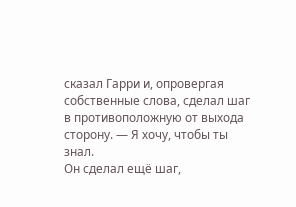сказал Гарри и, опровергая собственные слова, сделал шаг в противоположную от выхода сторону. — Я хочу, чтобы ты знал.
Он сделал ещё шаг,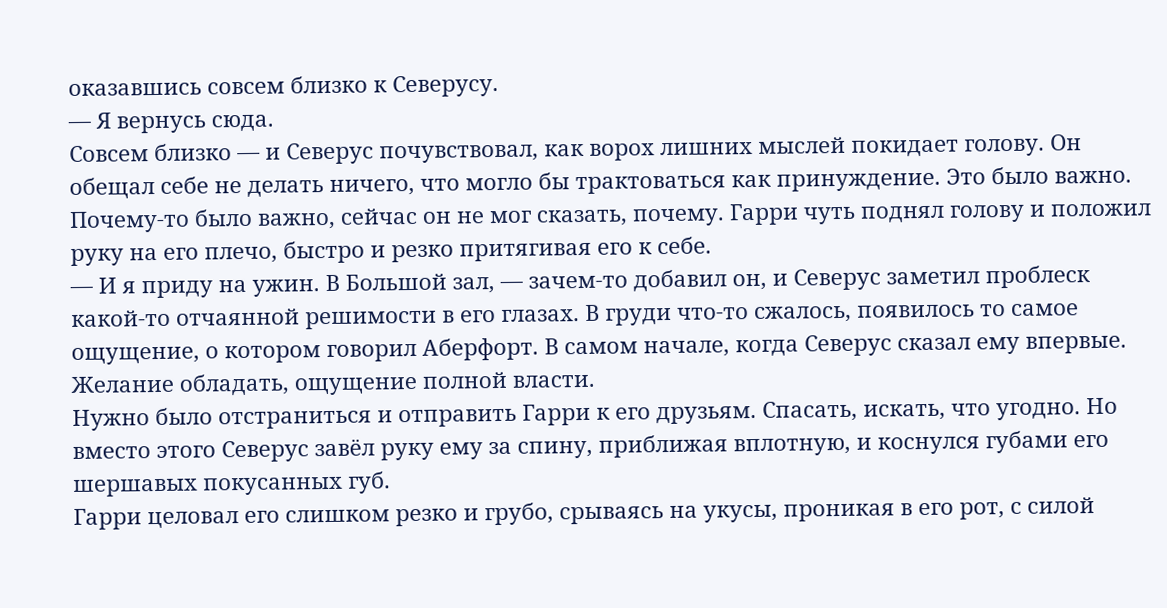оказавшись совсем близко к Северусу.
— Я вернусь сюда.
Совсем близко — и Северус почувствовал, как ворох лишних мыслей покидает голову. Он обещал себе не делать ничего, что могло бы трактоваться как принуждение. Это было важно. Почему-то было важно, сейчас он не мог сказать, почему. Гарри чуть поднял голову и положил руку на его плечо, быстро и резко притягивая его к себе.
— И я приду на ужин. В Большой зал, — зачем-то добавил он, и Северус заметил проблеск какой-то отчаянной решимости в его глазах. В груди что-то сжалось, появилось то самое ощущение, о котором говорил Аберфорт. В самом начале, когда Северус сказал ему впервые. Желание обладать, ощущение полной власти.
Нужно было отстраниться и отправить Гарри к его друзьям. Спасать, искать, что угодно. Но вместо этого Северус завёл руку ему за спину, приближая вплотную, и коснулся губами его шершавых покусанных губ.
Гарри целовал его слишком резко и грубо, срываясь на укусы, проникая в его рот, с силой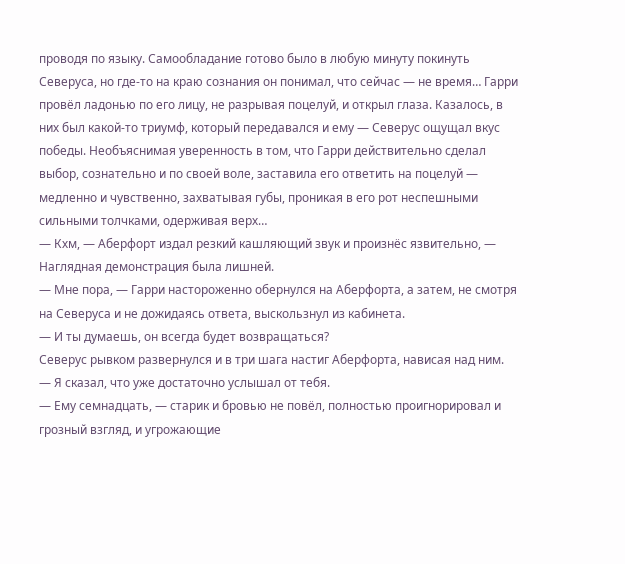проводя по языку. Самообладание готово было в любую минуту покинуть Северуса, но где-то на краю сознания он понимал, что сейчас — не время… Гарри провёл ладонью по его лицу, не разрывая поцелуй, и открыл глаза. Казалось, в них был какой-то триумф, который передавался и ему — Северус ощущал вкус победы. Необъяснимая уверенность в том, что Гарри действительно сделал выбор, сознательно и по своей воле, заставила его ответить на поцелуй — медленно и чувственно, захватывая губы, проникая в его рот неспешными сильными толчками, одерживая верх…
— Кхм, — Аберфорт издал резкий кашляющий звук и произнёс язвительно, — Наглядная демонстрация была лишней.
— Мне пора, — Гарри настороженно обернулся на Аберфорта, а затем, не смотря на Северуса и не дожидаясь ответа, выскользнул из кабинета.
— И ты думаешь, он всегда будет возвращаться?
Северус рывком развернулся и в три шага настиг Аберфорта, нависая над ним.
— Я сказал, что уже достаточно услышал от тебя.
— Ему семнадцать, — старик и бровью не повёл, полностью проигнорировал и грозный взгляд, и угрожающие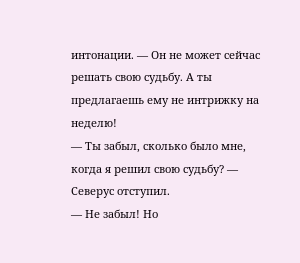интонации. — Он не может сейчас решать свою судьбу. А ты предлагаешь ему не интрижку на неделю!
— Ты забыл, сколько было мне, когда я решил свою судьбу? — Северус отступил.
— Не забыл! Но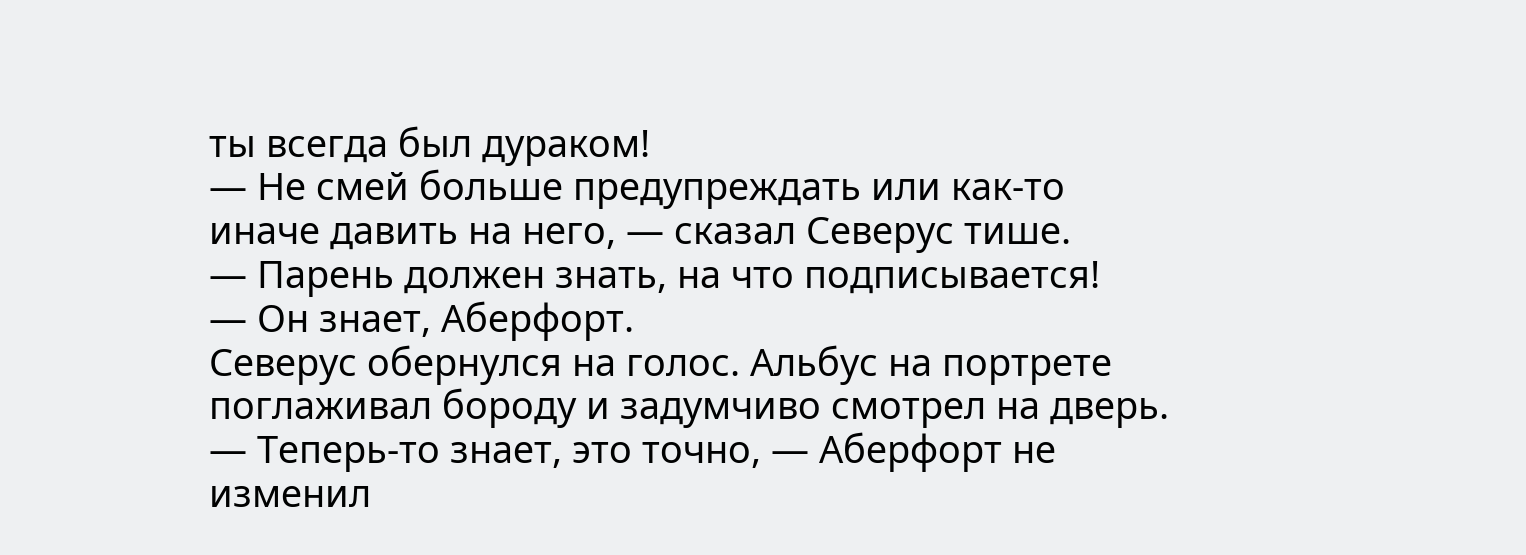ты всегда был дураком!
— Не смей больше предупреждать или как-то иначе давить на него, — сказал Северус тише.
— Парень должен знать, на что подписывается!
— Он знает, Аберфорт.
Северус обернулся на голос. Альбус на портрете поглаживал бороду и задумчиво смотрел на дверь.
— Теперь-то знает, это точно, — Аберфорт не изменил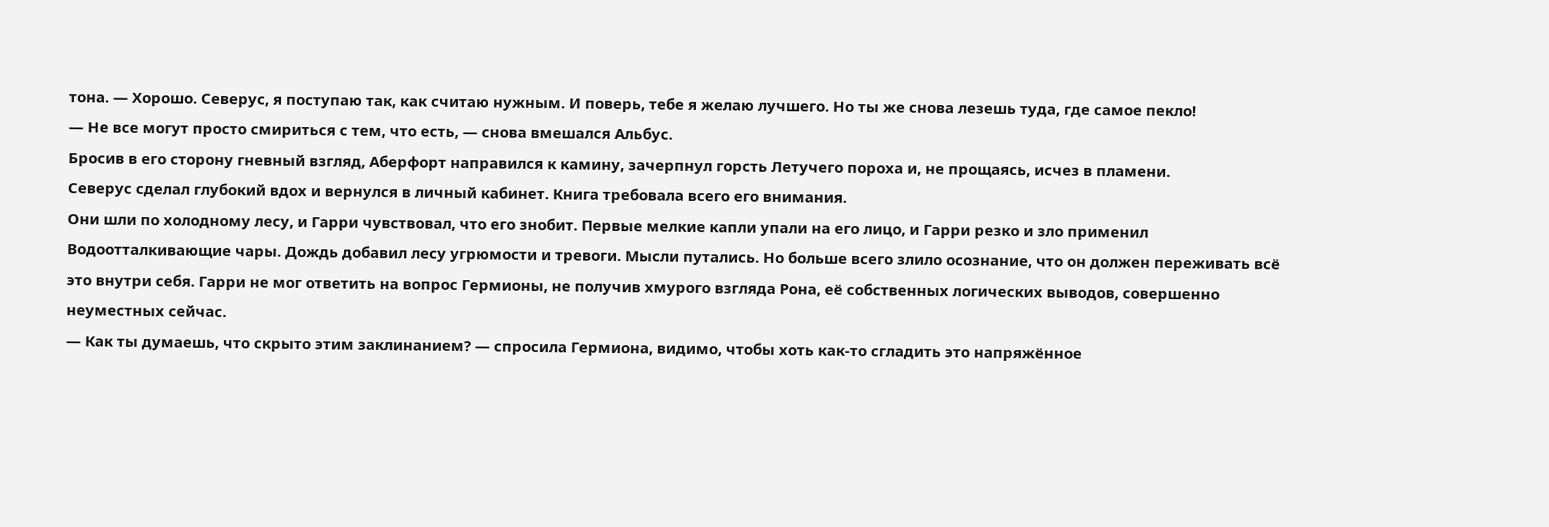тона. — Хорошо. Северус, я поступаю так, как считаю нужным. И поверь, тебе я желаю лучшего. Но ты же снова лезешь туда, где самое пекло!
— Не все могут просто смириться с тем, что есть, — снова вмешался Альбус.
Бросив в его сторону гневный взгляд, Аберфорт направился к камину, зачерпнул горсть Летучего пороха и, не прощаясь, исчез в пламени.
Северус сделал глубокий вдох и вернулся в личный кабинет. Книга требовала всего его внимания.
Они шли по холодному лесу, и Гарри чувствовал, что его знобит. Первые мелкие капли упали на его лицо, и Гарри резко и зло применил Водоотталкивающие чары. Дождь добавил лесу угрюмости и тревоги. Мысли путались. Но больше всего злило осознание, что он должен переживать всё это внутри себя. Гарри не мог ответить на вопрос Гермионы, не получив хмурого взгляда Рона, её собственных логических выводов, совершенно неуместных сейчас.
— Как ты думаешь, что скрыто этим заклинанием? — спросила Гермиона, видимо, чтобы хоть как-то сгладить это напряжённое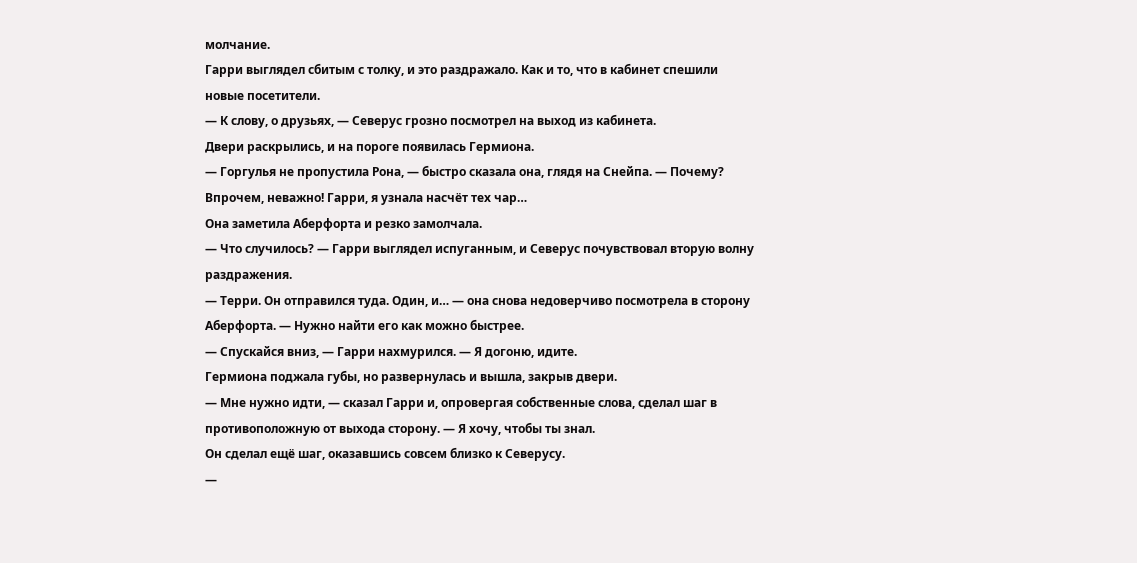молчание.
Гарри выглядел сбитым с толку, и это раздражало. Как и то, что в кабинет спешили новые посетители.
— К слову, о друзьях, — Северус грозно посмотрел на выход из кабинета.
Двери раскрылись, и на пороге появилась Гермиона.
— Горгулья не пропустила Рона, — быстро сказала она, глядя на Снейпа. — Почему? Впрочем, неважно! Гарри, я узнала насчёт тех чар…
Она заметила Аберфорта и резко замолчала.
— Что случилось? — Гарри выглядел испуганным, и Северус почувствовал вторую волну раздражения.
— Терри. Он отправился туда. Один, и… — она снова недоверчиво посмотрела в сторону Аберфорта. — Нужно найти его как можно быстрее.
— Спускайся вниз, — Гарри нахмурился. — Я догоню, идите.
Гермиона поджала губы, но развернулась и вышла, закрыв двери.
— Мне нужно идти, — сказал Гарри и, опровергая собственные слова, сделал шаг в противоположную от выхода сторону. — Я хочу, чтобы ты знал.
Он сделал ещё шаг, оказавшись совсем близко к Северусу.
—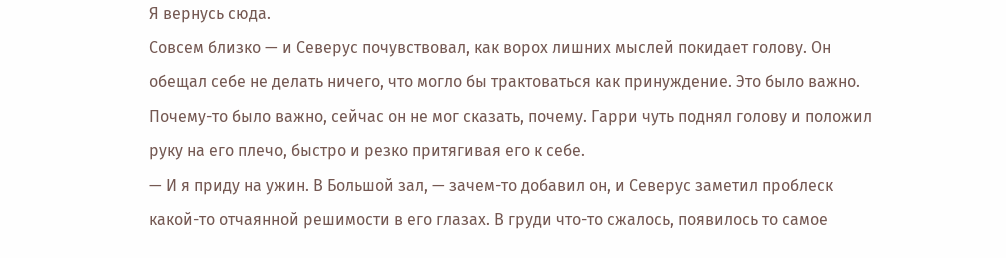Я вернусь сюда.
Совсем близко — и Северус почувствовал, как ворох лишних мыслей покидает голову. Он обещал себе не делать ничего, что могло бы трактоваться как принуждение. Это было важно. Почему-то было важно, сейчас он не мог сказать, почему. Гарри чуть поднял голову и положил руку на его плечо, быстро и резко притягивая его к себе.
— И я приду на ужин. В Большой зал, — зачем-то добавил он, и Северус заметил проблеск какой-то отчаянной решимости в его глазах. В груди что-то сжалось, появилось то самое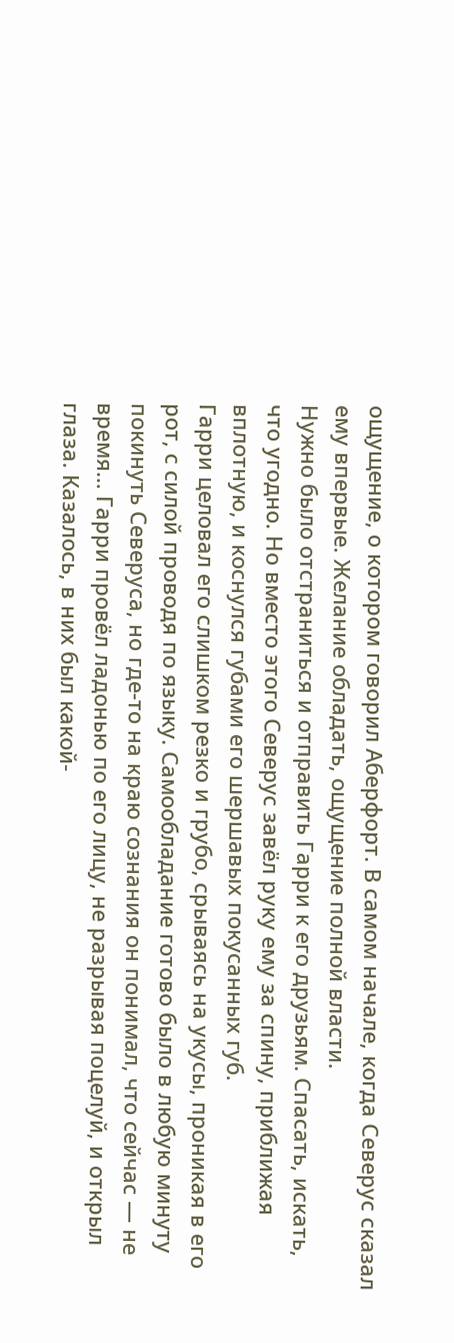ощущение, о котором говорил Аберфорт. В самом начале, когда Северус сказал ему впервые. Желание обладать, ощущение полной власти.
Нужно было отстраниться и отправить Гарри к его друзьям. Спасать, искать, что угодно. Но вместо этого Северус завёл руку ему за спину, приближая вплотную, и коснулся губами его шершавых покусанных губ.
Гарри целовал его слишком резко и грубо, срываясь на укусы, проникая в его рот, с силой проводя по языку. Самообладание готово было в любую минуту покинуть Северуса, но где-то на краю сознания он понимал, что сейчас — не время… Гарри провёл ладонью по его лицу, не разрывая поцелуй, и открыл глаза. Казалось, в них был какой-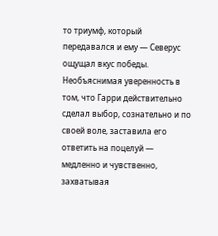то триумф, который передавался и ему — Северус ощущал вкус победы. Необъяснимая уверенность в том, что Гарри действительно сделал выбор, сознательно и по своей воле, заставила его ответить на поцелуй — медленно и чувственно, захватывая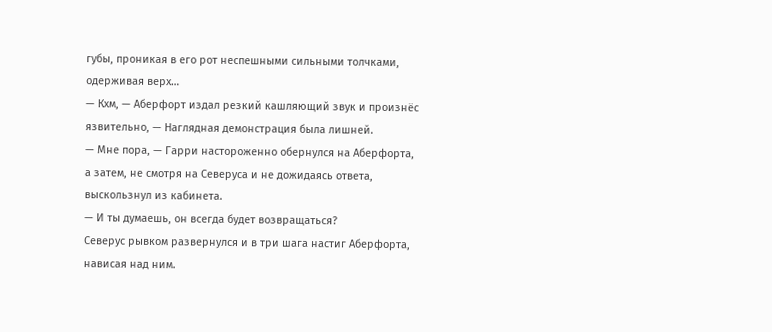губы, проникая в его рот неспешными сильными толчками, одерживая верх…
— Кхм, — Аберфорт издал резкий кашляющий звук и произнёс язвительно, — Наглядная демонстрация была лишней.
— Мне пора, — Гарри настороженно обернулся на Аберфорта, а затем, не смотря на Северуса и не дожидаясь ответа, выскользнул из кабинета.
— И ты думаешь, он всегда будет возвращаться?
Северус рывком развернулся и в три шага настиг Аберфорта, нависая над ним.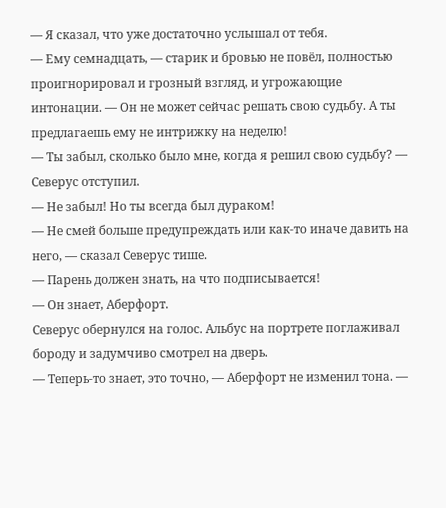— Я сказал, что уже достаточно услышал от тебя.
— Ему семнадцать, — старик и бровью не повёл, полностью проигнорировал и грозный взгляд, и угрожающие интонации. — Он не может сейчас решать свою судьбу. А ты предлагаешь ему не интрижку на неделю!
— Ты забыл, сколько было мне, когда я решил свою судьбу? — Северус отступил.
— Не забыл! Но ты всегда был дураком!
— Не смей больше предупреждать или как-то иначе давить на него, — сказал Северус тише.
— Парень должен знать, на что подписывается!
— Он знает, Аберфорт.
Северус обернулся на голос. Альбус на портрете поглаживал бороду и задумчиво смотрел на дверь.
— Теперь-то знает, это точно, — Аберфорт не изменил тона. —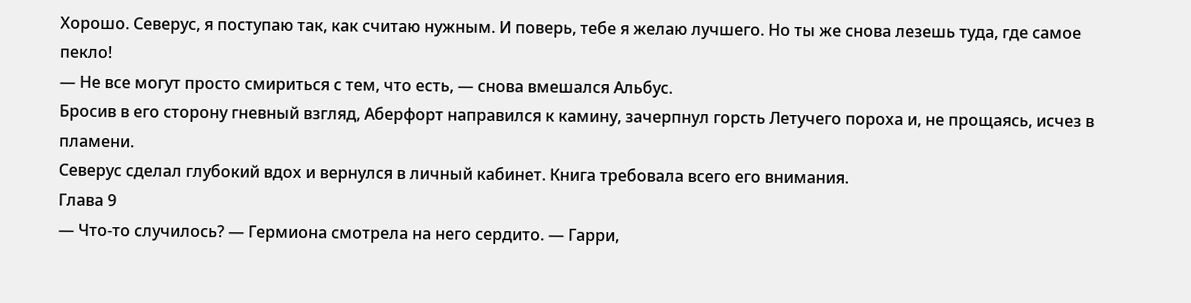Хорошо. Северус, я поступаю так, как считаю нужным. И поверь, тебе я желаю лучшего. Но ты же снова лезешь туда, где самое пекло!
— Не все могут просто смириться с тем, что есть, — снова вмешался Альбус.
Бросив в его сторону гневный взгляд, Аберфорт направился к камину, зачерпнул горсть Летучего пороха и, не прощаясь, исчез в пламени.
Северус сделал глубокий вдох и вернулся в личный кабинет. Книга требовала всего его внимания.
Глава 9
— Что-то случилось? — Гермиона смотрела на него сердито. — Гарри,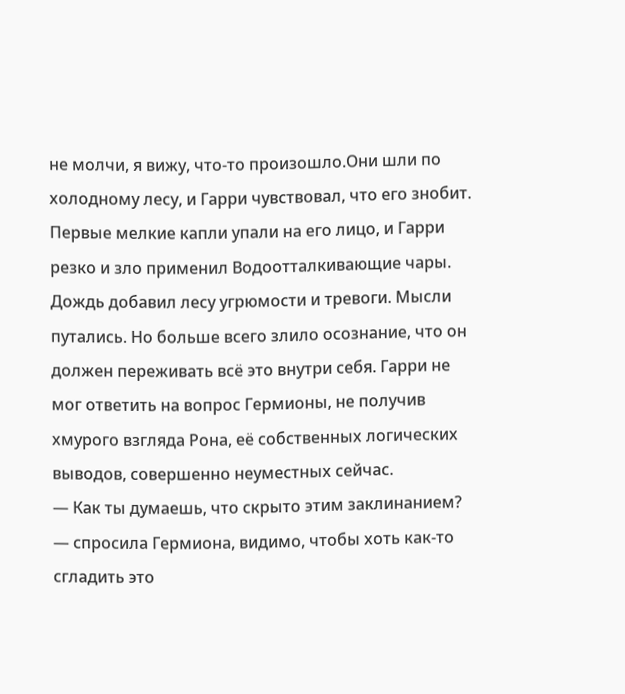не молчи, я вижу, что-то произошло.Они шли по холодному лесу, и Гарри чувствовал, что его знобит. Первые мелкие капли упали на его лицо, и Гарри резко и зло применил Водоотталкивающие чары. Дождь добавил лесу угрюмости и тревоги. Мысли путались. Но больше всего злило осознание, что он должен переживать всё это внутри себя. Гарри не мог ответить на вопрос Гермионы, не получив хмурого взгляда Рона, её собственных логических выводов, совершенно неуместных сейчас.
— Как ты думаешь, что скрыто этим заклинанием? — спросила Гермиона, видимо, чтобы хоть как-то сгладить это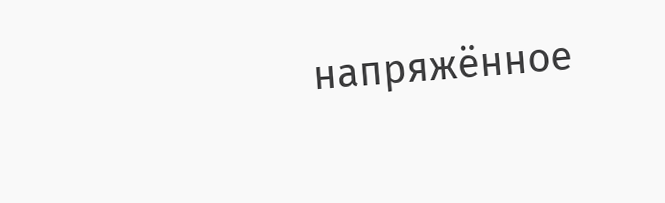напряжённое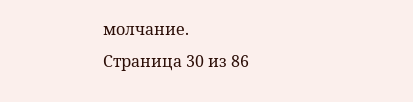молчание.
Страница 30 из 86